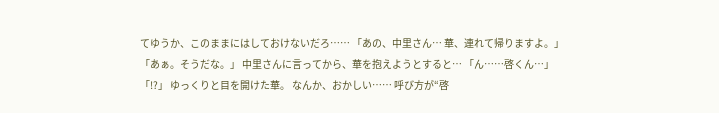てゆうか、このままにはしておけないだろ…… 「あの、中里さん… 華、連れて帰りますよ。」 「あぁ。そうだな。」 中里さんに言ってから、華を抱えようとすると… 「ん……啓くん…」 「!?」 ゆっくりと目を開けた華。 なんか、おかしい…… 呼び方が“啓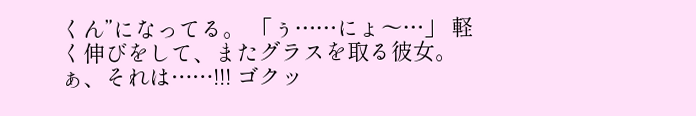くん”になってる。 「ぅ……にょ〜…」 軽く伸びをして、またグラスを取る彼女。 ぁ、それは……!!! ゴクッ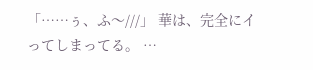「……ぅ、ふ〜///」 華は、完全にイってしまってる。 …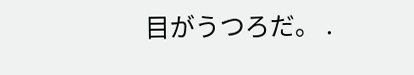目がうつろだ。 .